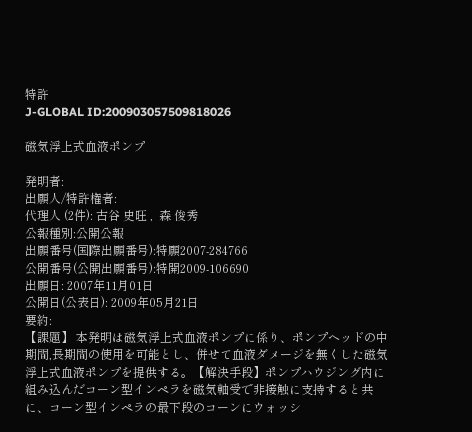特許
J-GLOBAL ID:200903057509818026

磁気浮上式血液ポンプ

発明者:
出願人/特許権者:
代理人 (2件): 古谷 史旺 ,  森 俊秀
公報種別:公開公報
出願番号(国際出願番号):特願2007-284766
公開番号(公開出願番号):特開2009-106690
出願日: 2007年11月01日
公開日(公表日): 2009年05月21日
要約:
【課題】 本発明は磁気浮上式血液ポンプに係り、ポンプヘッドの中期間,長期間の使用を可能とし、併せて血液ダメージを無くした磁気浮上式血液ポンプを提供する。【解決手段】ポンプハウジング内に組み込んだコーン型インペラを磁気軸受で非接触に支持すると共に、コーン型インペラの最下段のコーンにウォッシ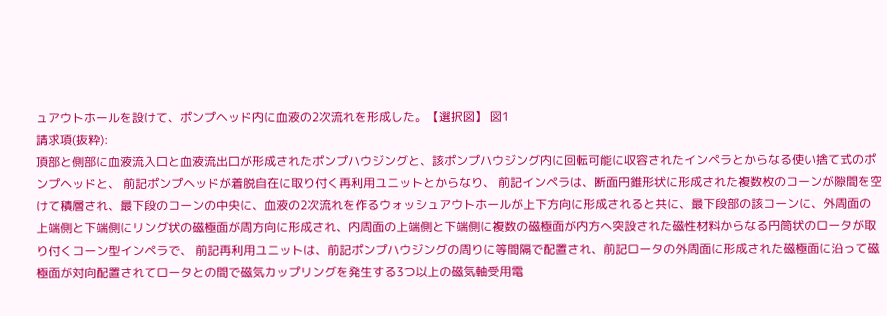ュアウトホールを設けて、ポンプヘッド内に血液の2次流れを形成した。【選択図】 図1
請求項(抜粋):
頂部と側部に血液流入口と血液流出口が形成されたポンプハウジングと、該ポンプハウジング内に回転可能に収容されたインペラとからなる使い捨て式のポンプヘッドと、 前記ポンプヘッドが着脱自在に取り付く再利用ユニットとからなり、 前記インペラは、断面円錐形状に形成された複数枚のコーンが隙間を空けて積層され、最下段のコーンの中央に、血液の2次流れを作るウォッシュアウトホールが上下方向に形成されると共に、最下段部の該コーンに、外周面の上端側と下端側にリング状の磁極面が周方向に形成され、内周面の上端側と下端側に複数の磁極面が内方へ突設された磁性材料からなる円筒状のロータが取り付くコーン型インペラで、 前記再利用ユニットは、前記ポンプハウジングの周りに等間隔で配置され、前記ロータの外周面に形成された磁極面に沿って磁極面が対向配置されてロータとの間で磁気カップリングを発生する3つ以上の磁気軸受用電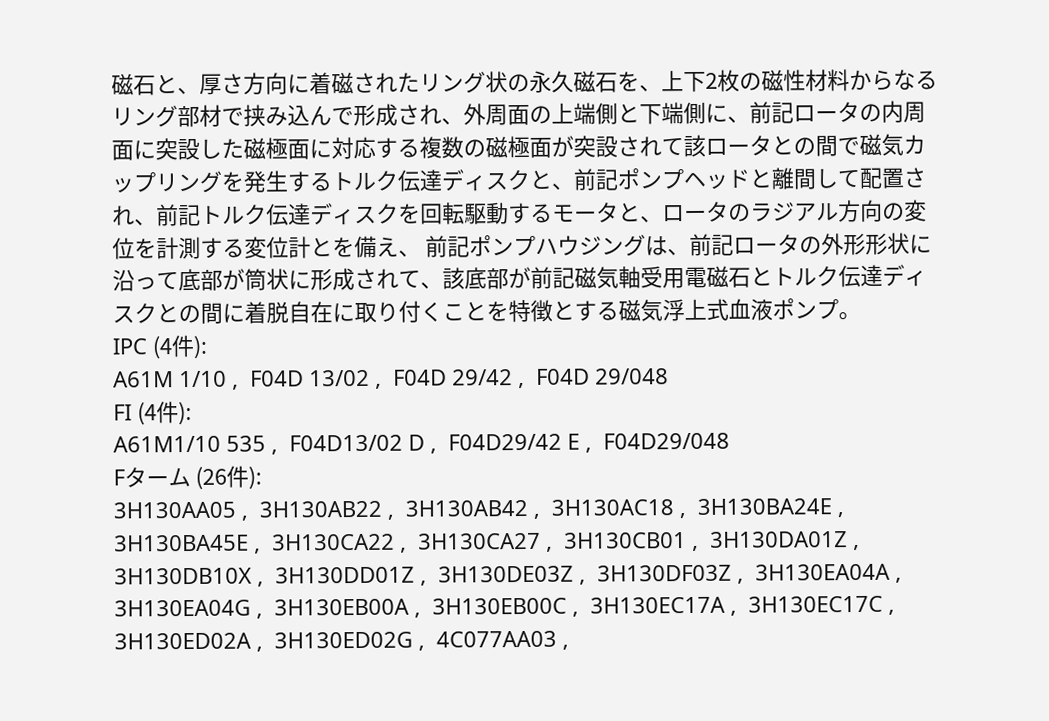磁石と、厚さ方向に着磁されたリング状の永久磁石を、上下2枚の磁性材料からなるリング部材で挟み込んで形成され、外周面の上端側と下端側に、前記ロータの内周面に突設した磁極面に対応する複数の磁極面が突設されて該ロータとの間で磁気カップリングを発生するトルク伝達ディスクと、前記ポンプヘッドと離間して配置され、前記トルク伝達ディスクを回転駆動するモータと、ロータのラジアル方向の変位を計測する変位計とを備え、 前記ポンプハウジングは、前記ロータの外形形状に沿って底部が筒状に形成されて、該底部が前記磁気軸受用電磁石とトルク伝達ディスクとの間に着脱自在に取り付くことを特徴とする磁気浮上式血液ポンプ。
IPC (4件):
A61M 1/10 ,  F04D 13/02 ,  F04D 29/42 ,  F04D 29/048
FI (4件):
A61M1/10 535 ,  F04D13/02 D ,  F04D29/42 E ,  F04D29/048
Fターム (26件):
3H130AA05 ,  3H130AB22 ,  3H130AB42 ,  3H130AC18 ,  3H130BA24E ,  3H130BA45E ,  3H130CA22 ,  3H130CA27 ,  3H130CB01 ,  3H130DA01Z ,  3H130DB10X ,  3H130DD01Z ,  3H130DE03Z ,  3H130DF03Z ,  3H130EA04A ,  3H130EA04G ,  3H130EB00A ,  3H130EB00C ,  3H130EC17A ,  3H130EC17C ,  3H130ED02A ,  3H130ED02G ,  4C077AA03 ,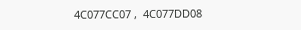4C077CC07 ,  4C077DD08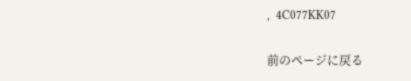,  4C077KK07

前のページに戻る